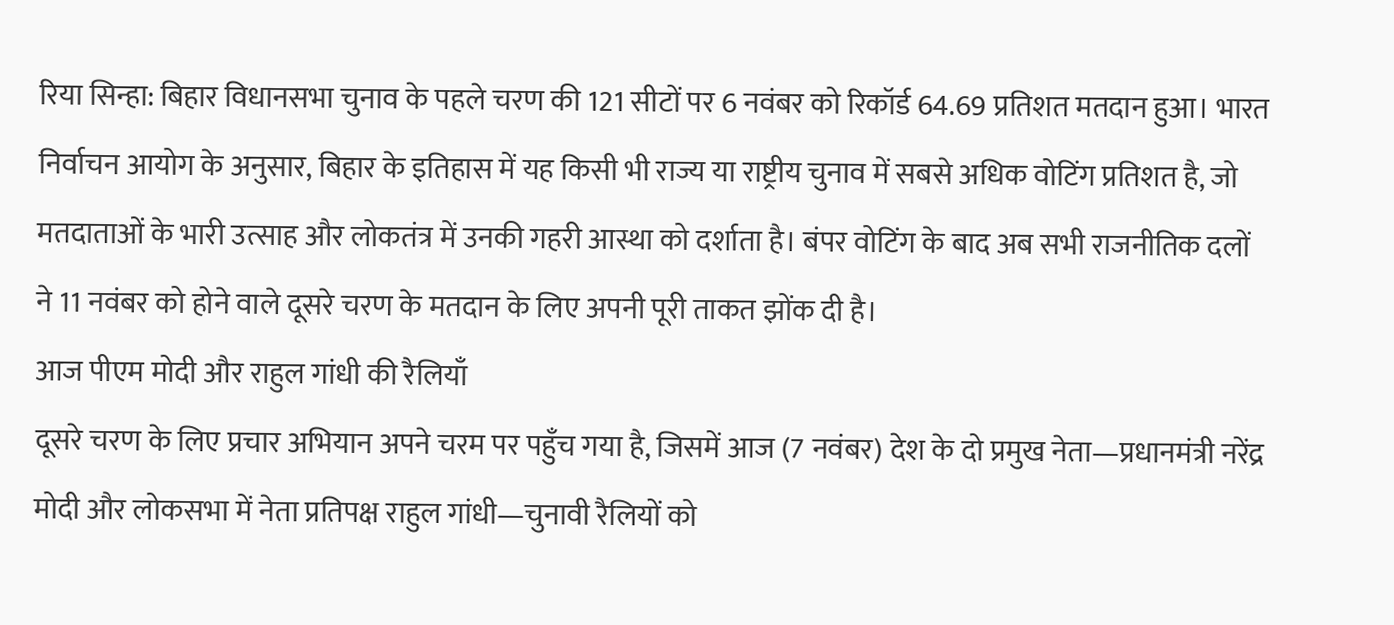रिया सिन्हा: बिहार विधानसभा चुनाव के पहले चरण की 121 सीटों पर 6 नवंबर को रिकॉर्ड 64.69 प्रतिशत मतदान हुआ। भारत निर्वाचन आयोग के अनुसार, बिहार के इतिहास में यह किसी भी राज्य या राष्ट्रीय चुनाव में सबसे अधिक वोटिंग प्रतिशत है, जो मतदाताओं के भारी उत्साह और लोकतंत्र में उनकी गहरी आस्था को दर्शाता है। बंपर वोटिंग के बाद अब सभी राजनीतिक दलों ने 11 नवंबर को होने वाले दूसरे चरण के मतदान के लिए अपनी पूरी ताकत झोंक दी है।
आज पीएम मोदी और राहुल गांधी की रैलियाँ
दूसरे चरण के लिए प्रचार अभियान अपने चरम पर पहुँच गया है, जिसमें आज (7 नवंबर) देश के दो प्रमुख नेता—प्रधानमंत्री नरेंद्र मोदी और लोकसभा में नेता प्रतिपक्ष राहुल गांधी—चुनावी रैलियों को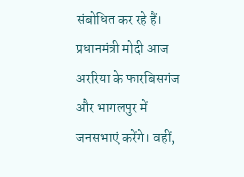संबोधित कर रहे हैं। प्रधानमंत्री मोदी आज अररिया के फारबिसगंज और भागलपुर में जनसभाएं करेंगे। वहीं,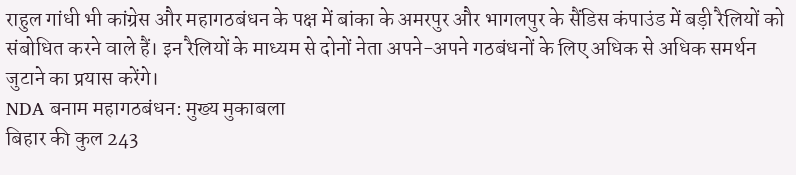राहुल गांधी भी कांग्रेस और महागठबंधन के पक्ष में बांका के अमरपुर और भागलपुर के सैंडिस कंपाउंड में बड़ी रैलियों को संबोधित करने वाले हैं। इन रैलियों के माध्यम से दोनों नेता अपने-अपने गठबंधनों के लिए अधिक से अधिक समर्थन जुटाने का प्रयास करेंगे।
NDA बनाम महागठबंधन: मुख्य मुकाबला
बिहार की कुल 243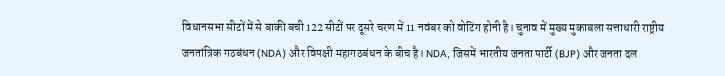विधानसभा सीटों में से बाकी बची 122 सीटों पर दूसरे चरण में 11 नवंबर को वोटिंग होनी है। चुनाव में मुख्य मुकाबला सत्ताधारी राष्ट्रीय जनतांत्रिक गठबंधन (NDA) और विपक्षी महागठबंधन के बीच है। NDA, जिसमें भारतीय जनता पार्टी (BJP) और जनता दल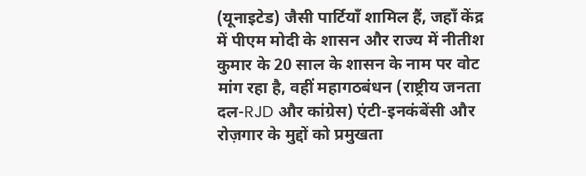(यूनाइटेड) जैसी पार्टियाँ शामिल हैं, जहाँ केंद्र में पीएम मोदी के शासन और राज्य में नीतीश कुमार के 20 साल के शासन के नाम पर वोट मांग रहा है, वहीं महागठबंधन (राष्ट्रीय जनता दल-RJD और कांग्रेस) एंटी-इनकंबेंसी और रोज़गार के मुद्दों को प्रमुखता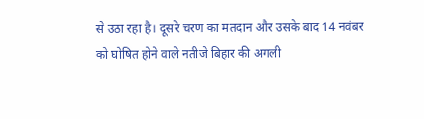से उठा रहा है। दूसरे चरण का मतदान और उसके बाद 14 नवंबर को घोषित होने वाले नतीजे बिहार की अगली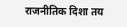राजनीतिक दिशा तय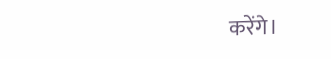करेंगे।